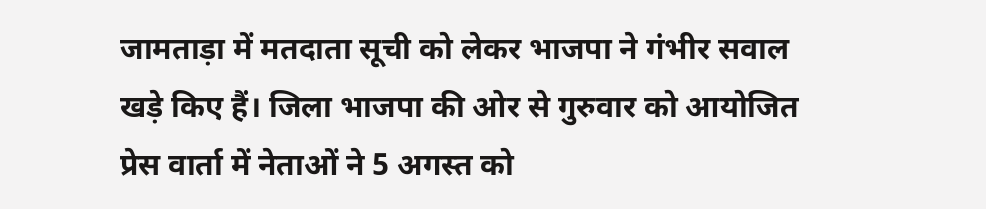जामताड़ा में मतदाता सूची को लेकर भाजपा ने गंभीर सवाल खड़े किए हैं। जिला भाजपा की ओर से गुरुवार को आयोजित प्रेस वार्ता में नेताओं ने 5 अगस्त को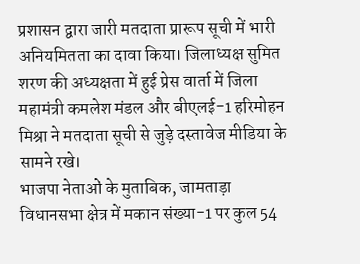प्रशासन द्वारा जारी मतदाता प्रारूप सूची में भारी अनियमितता का दावा किया। जिलाध्यक्ष सुमित शरण की अध्यक्षता में हुई प्रेस वार्ता में जिला महामंत्री कमलेश मंडल और बीएलई-1 हरिमोहन मिश्रा ने मतदाता सूची से जुड़े दस्तावेज मीडिया के सामने रखे।
भाजपा नेताओं के मुताबिक, जामताड़ा विधानसभा क्षेत्र में मकान संख्या-1 पर कुल 54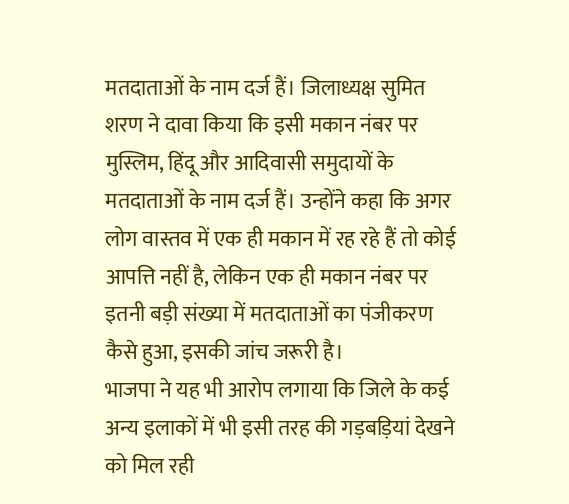मतदाताओं के नाम दर्ज हैं। जिलाध्यक्ष सुमित शरण ने दावा किया कि इसी मकान नंबर पर मुस्लिम, हिंदू और आदिवासी समुदायों के मतदाताओं के नाम दर्ज हैं। उन्होंने कहा कि अगर लोग वास्तव में एक ही मकान में रह रहे हैं तो कोई आपत्ति नहीं है, लेकिन एक ही मकान नंबर पर इतनी बड़ी संख्या में मतदाताओं का पंजीकरण कैसे हुआ, इसकी जांच जरूरी है।
भाजपा ने यह भी आरोप लगाया कि जिले के कई अन्य इलाकों में भी इसी तरह की गड़बड़ियां देखने को मिल रही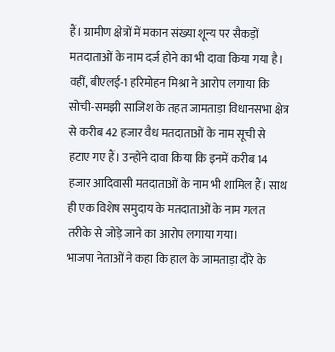हैं। ग्रामीण क्षेत्रों में मकान संख्या शून्य पर सैकड़ों मतदाताओं के नाम दर्ज होने का भी दावा किया गया है।
वहीं, बीएलई-1 हरिमोहन मिश्रा ने आरोप लगाया कि सोची-समझी साजिश के तहत जामताड़ा विधानसभा क्षेत्र से करीब 42 हजार वैध मतदाताओं के नाम सूची से हटाए गए हैं। उन्होंने दावा किया कि इनमें करीब 14 हजार आदिवासी मतदाताओं के नाम भी शामिल हैं। साथ ही एक विशेष समुदाय के मतदाताओं के नाम गलत तरीके से जोड़े जाने का आरोप लगाया गया।
भाजपा नेताओं ने कहा कि हाल के जामताड़ा दौरे के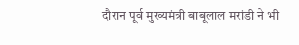दौरान पूर्व मुख्यमंत्री बाबूलाल मरांडी ने भी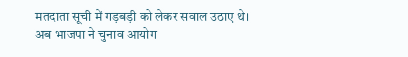मतदाता सूची में गड़बड़ी को लेकर सवाल उठाए थे।
अब भाजपा ने चुनाव आयोग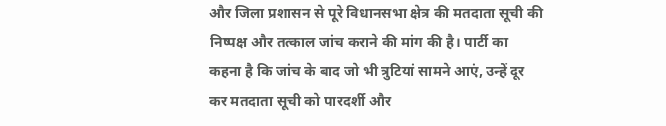और जिला प्रशासन से पूरे विधानसभा क्षेत्र की मतदाता सूची की निष्पक्ष और तत्काल जांच कराने की मांग की है। पार्टी का कहना है कि जांच के बाद जो भी त्रुटियां सामने आएं, उन्हें दूर कर मतदाता सूची को पारदर्शी और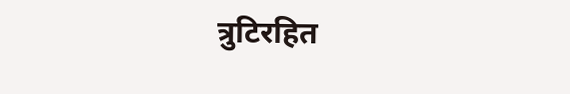त्रुटिरहित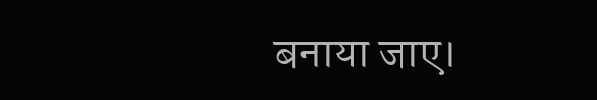बनाया जाए।